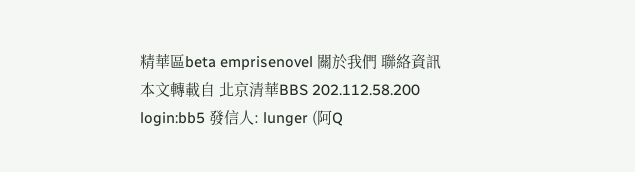精華區beta emprisenovel 關於我們 聯絡資訊
本文轉載自 北京清華BBS 202.112.58.200 login:bb5 發信人: lunger (阿Q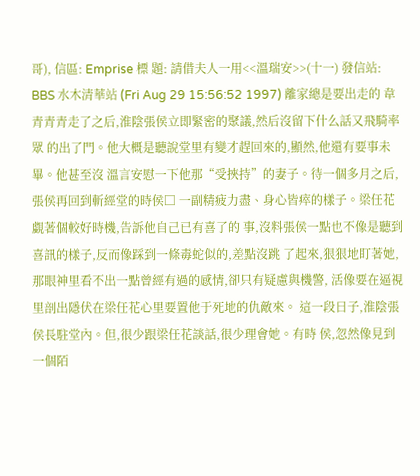哥), 信區: Emprise 標 題: 請借夫人一用<<溫瑞安>>(十一) 發信站: BBS 水木清華站 (Fri Aug 29 15:56:52 1997) 離家總是要出走的 韋青青青走了之后,淮陰張侯立即緊密的聚議,然后沒留下什么話又飛騎率眾 的出了門。他大概是聽說堂里有變才趕回來的,顯然,他還有要事未畢。他甚至沒 溫言安慰一下他那“受挾持”的妻子。待一個多月之后,張侯再回到斬經堂的時侯□ 一副精疲力盡、身心皆瘁的樣子。梁任花覷著個較好時機,告訴他自己已有喜了的 事,沒料張侯一點也不像是聽到喜訊的樣子,反而像踩到一條毒蛇似的,差點沒跳 了起來,狠狠地盯著她,那眼神里看不出一點曾經有過的感情,卻只有疑慮與機警, 活像要在逼視里剖出隱伏在梁任花心里要置他于死地的仇敵來。 這一段日子,淮陰張侯長駐堂內。但,很少跟梁任花談話,很少理會她。有時 侯,忽然像見到一個陌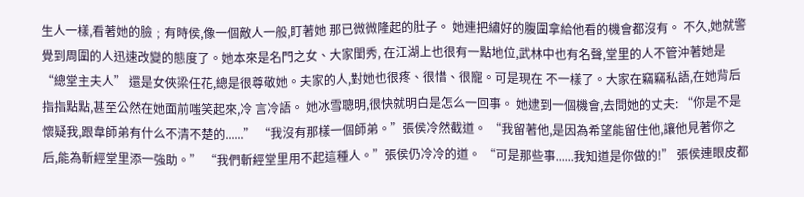生人一樣,看著她的臉﹔有時侯,像一個敵人一般,盯著她 那已微微隆起的肚子。 她連把繡好的腹圍拿給他看的機會都沒有。 不久,她就警覺到周圍的人迅速改變的態度了。她本來是名門之女、大家閨秀, 在江湖上也很有一點地位,武林中也有名聲,堂里的人不管沖著她是“總堂主夫人” 還是女俠梁任花,總是很尊敬她。夫家的人,對她也很疼、很惜、很寵。可是現在 不一樣了。大家在竊竊私語,在她背后指指點點,甚至公然在她面前嗤笑起來,冷 言冷語。 她冰雪聰明,很快就明白是怎么一回事。 她逮到一個機會,去問她的丈夫: “你是不是懷疑我,跟韋師弟有什么不清不楚的......” “我沒有那樣一個師弟。”張侯冷然截道。 “我留著他,是因為希望能留住他,讓他見著你之后,能為斬經堂里添一強助。” “我們斬經堂里用不起這種人。”張侯仍冷冷的道。 “可是那些事......我知道是你做的!” 張侯連眼皮都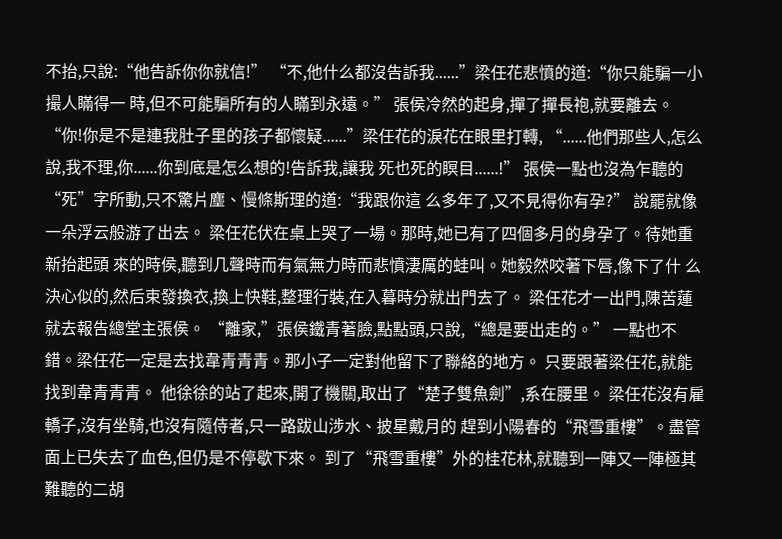不抬,只說:“他告訴你你就信!” “不,他什么都沒告訴我......”梁任花悲憤的道:“你只能騙一小撮人瞞得一 時,但不可能騙所有的人瞞到永遠。” 張侯冷然的起身,撣了撣長袍,就要離去。 “你!你是不是連我肚子里的孩子都懷疑......”梁任花的淚花在眼里打轉, “......他們那些人,怎么說,我不理,你......你到底是怎么想的!告訴我,讓我 死也死的瞑目......!” 張侯一點也沒為乍聽的“死”字所動,只不驚片塵、慢條斯理的道:“我跟你這 么多年了,又不見得你有孕?” 說罷就像一朵浮云般游了出去。 梁任花伏在桌上哭了一場。那時,她已有了四個多月的身孕了。待她重新抬起頭 來的時侯,聽到几聲時而有氣無力時而悲憤淒厲的蛙叫。她毅然咬著下唇,像下了什 么決心似的,然后束發換衣,換上快鞋,整理行裝,在入暮時分就出門去了。 梁任花才一出門,陳苦蓮就去報告總堂主張侯。 “離家,”張侯鐵青著臉,點點頭,只說,“總是要出走的。” 一點也不錯。梁任花一定是去找韋青青青。那小子一定對他留下了聯絡的地方。 只要跟著梁任花,就能找到韋青青青。 他徐徐的站了起來,開了機關,取出了“楚子雙魚劍”,系在腰里。 梁任花沒有雇轎子,沒有坐騎,也沒有隨侍者,只一路跋山涉水、披星戴月的 趕到小陽春的“飛雪重樓”。盡管面上已失去了血色,但仍是不停歇下來。 到了“飛雪重樓”外的桂花林,就聽到一陣又一陣極其難聽的二胡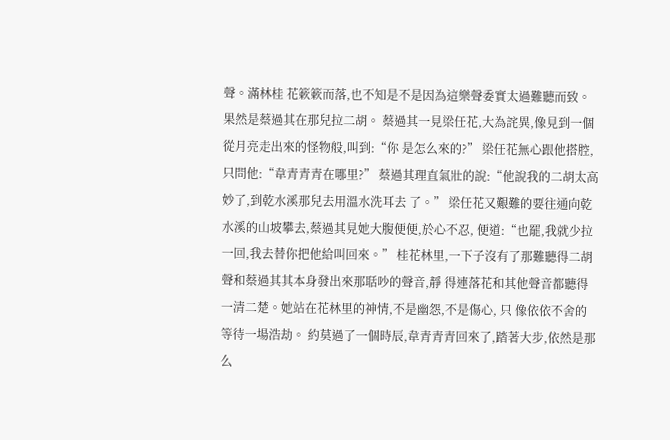聲。滿林桂 花簌簌而落,也不知是不是因為這樂聲委實太過難聽而致。 果然是蔡過其在那兒拉二胡。 蔡過其一見梁任花,大為詫異,像見到一個從月亮走出來的怪物般,叫到:“你 是怎么來的?” 梁任花無心跟他搭腔,只問他:“韋青青青在哪里?” 蔡過其理直氣壯的說:“他說我的二胡太高妙了,到乾水溪那兒去用溫水洗耳去 了。” 梁任花又艱難的要往通向乾水溪的山坡攀去,蔡過其見她大腹便便,於心不忍, 便道:“也罷,我就少拉一回,我去替你把他給叫回來。” 桂花林里,一下子沒有了那難聽得二胡聲和蔡過其其本身發出來那聒吵的聲音,靜 得連落花和其他聲音都聽得一清二楚。她站在花林里的神情,不是幽怨,不是傷心, 只 像依依不舍的等待一場浩劫。 約莫過了一個時辰,韋青青青回來了,踏著大步,依然是那么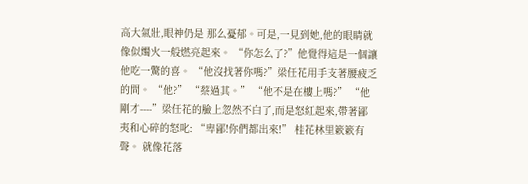高大氣壯,眼神仍是 那么憂郁。可是,一見到她,他的眼睛就像似燭火一般燃亮起來。 “你怎么了?”他覺得這是一個讓他吃一驚的喜。 “他沒找著你嗎?”梁任花用手支著腰疲乏的問。 “他?” “蔡過其。” “他不是在樓上嗎?” “他剛才----”梁任花的臉上忽然不白了,而是怒紅起來,帶著鄙夷和心碎的怒叱: “卑鄙!你們都出來!” 桂花林里簌簌有聲。 就像花落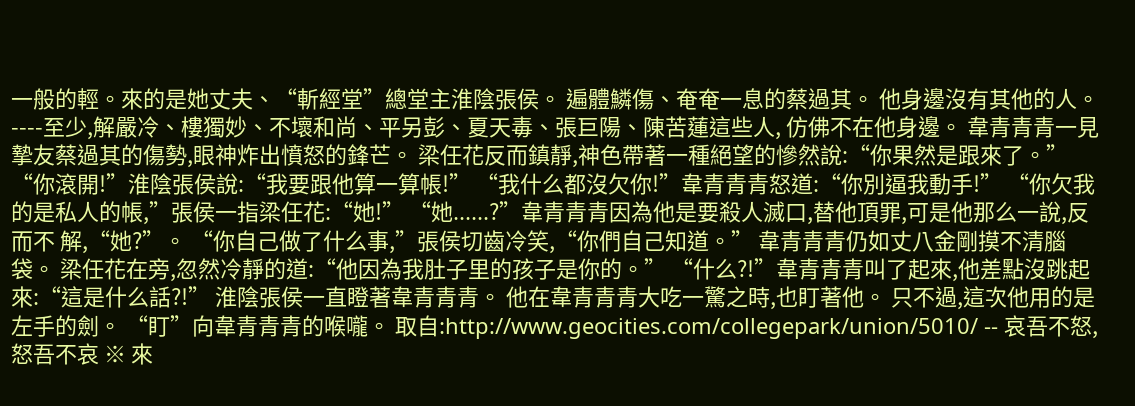一般的輕。來的是她丈夫、“斬經堂”總堂主淮陰張侯。 遍體鱗傷、奄奄一息的蔡過其。 他身邊沒有其他的人。 ----至少,解嚴冷、樓獨妙、不壞和尚、平另彭、夏天毒、張巨陽、陳苦蓮這些人, 仿佛不在他身邊。 韋青青青一見摯友蔡過其的傷勢,眼神炸出憤怒的鋒芒。 梁任花反而鎮靜,神色帶著一種絕望的慘然說:“你果然是跟來了。” “你滾開!”淮陰張侯說:“我要跟他算一算帳!” “我什么都沒欠你!”韋青青青怒道:“你別逼我動手!” “你欠我的是私人的帳,”張侯一指梁任花:“她!” “她......?”韋青青青因為他是要殺人滅口,替他頂罪,可是他那么一說,反而不 解,“她?”。 “你自己做了什么事,”張侯切齒冷笑,“你們自己知道。” 韋青青青仍如丈八金剛摸不清腦袋。 梁任花在旁,忽然冷靜的道:“他因為我肚子里的孩子是你的。” “什么?!”韋青青青叫了起來,他差點沒跳起來:“這是什么話?!” 淮陰張侯一直瞪著韋青青青。 他在韋青青青大吃一驚之時,也盯著他。 只不過,這次他用的是左手的劍。 “盯”向韋青青青的喉嚨。 取自:http://www.geocities.com/collegepark/union/5010/ -- 哀吾不怒,怒吾不哀 ※ 來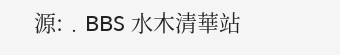源:﹒BBS 水木清華站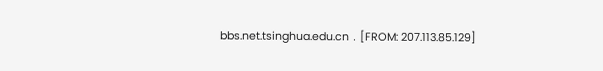bbs.net.tsinghua.edu.cn﹒[FROM: 207.113.85.129]